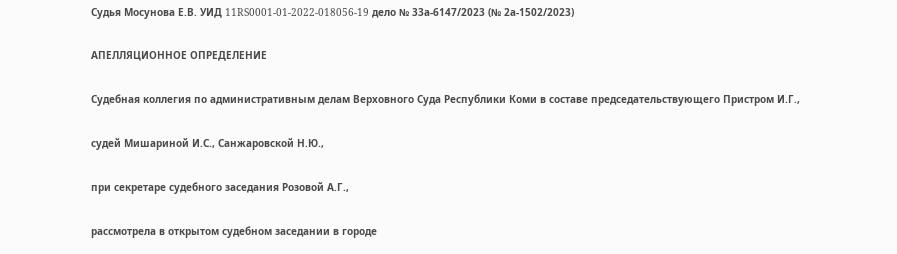Судья Мосунова Е.В. УИД 11RS0001-01-2022-018056-19 дело № 33а-6147/2023 (№ 2а-1502/2023)

АПЕЛЛЯЦИОННОЕ ОПРЕДЕЛЕНИЕ

Судебная коллегия по административным делам Верховного Суда Республики Коми в составе председательствующего Пристром И.Г.,

судей Мишариной И.С., Санжаровской Н.Ю.,

при секретаре судебного заседания Розовой А.Г.,

рассмотрела в открытом судебном заседании в городе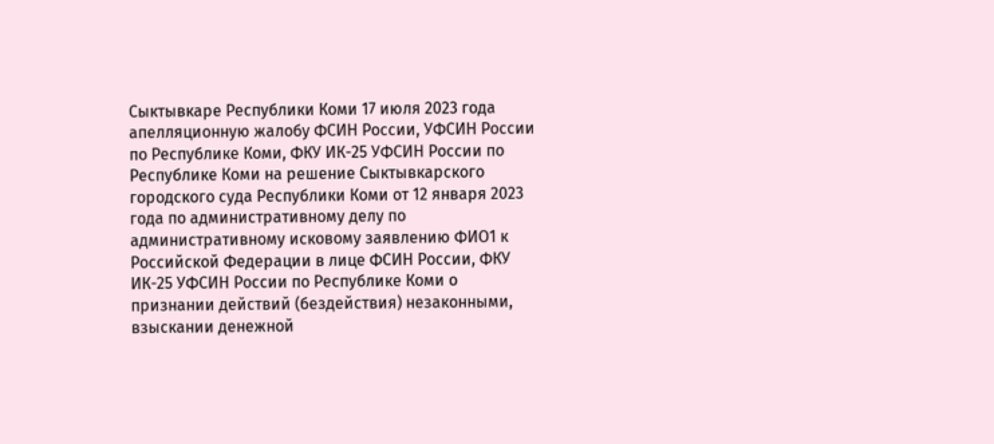Сыктывкаре Республики Коми 17 июля 2023 года апелляционную жалобу ФСИН России, УФСИН России по Республике Коми, ФКУ ИК-25 УФСИН России по Республике Коми на решение Сыктывкарского городского суда Республики Коми от 12 января 2023 года по административному делу по административному исковому заявлению ФИО1 к Российской Федерации в лице ФСИН России, ФКУ ИК-25 УФСИН России по Республике Коми о признании действий (бездействия) незаконными, взыскании денежной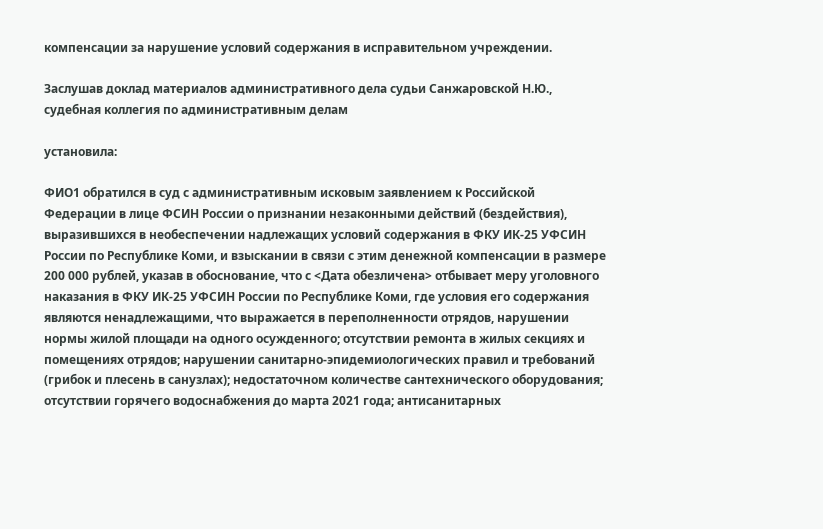компенсации за нарушение условий содержания в исправительном учреждении.

Заслушав доклад материалов административного дела судьи Санжаровской Н.Ю., судебная коллегия по административным делам

установила:

ФИО1 обратился в суд с административным исковым заявлением к Российской Федерации в лице ФСИН России о признании незаконными действий (бездействия), выразившихся в необеспечении надлежащих условий содержания в ФКУ ИК-25 УФСИН России по Республике Коми, и взыскании в связи с этим денежной компенсации в размере 200 000 рублей, указав в обоснование, что с <Дата обезличена> отбывает меру уголовного наказания в ФКУ ИК-25 УФСИН России по Республике Коми, где условия его содержания являются ненадлежащими, что выражается в переполненности отрядов, нарушении нормы жилой площади на одного осужденного; отсутствии ремонта в жилых секциях и помещениях отрядов; нарушении санитарно-эпидемиологических правил и требований (грибок и плесень в санузлах); недостаточном количестве сантехнического оборудования; отсутствии горячего водоснабжения до марта 2021 года; антисанитарных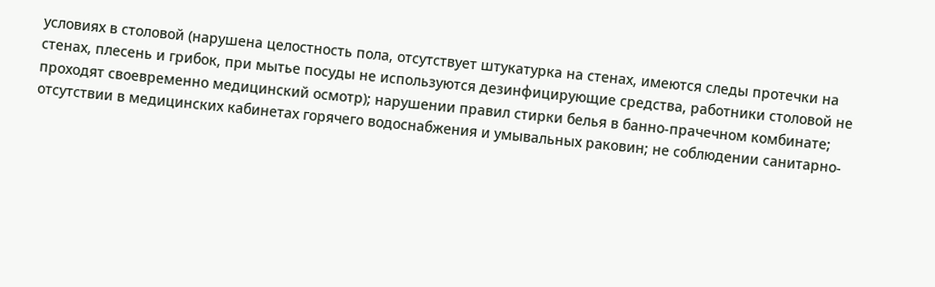условиях в столовой (нарушена целостность пола, отсутствует штукатурка на стенах, имеются следы протечки на стенах, плесень и грибок, при мытье посуды не используются дезинфицирующие средства, работники столовой не проходят своевременно медицинский осмотр); нарушении правил стирки белья в банно-прачечном комбинате; отсутствии в медицинских кабинетах горячего водоснабжения и умывальных раковин; не соблюдении санитарно-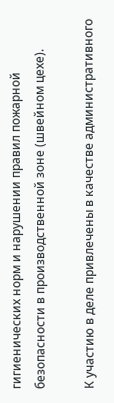гигиенических норм и нарушении правил пожарной безопасности в производственной зоне (швейном цехе).

К участию в деле привлечены в качестве административного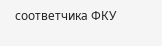соответчика ФКУ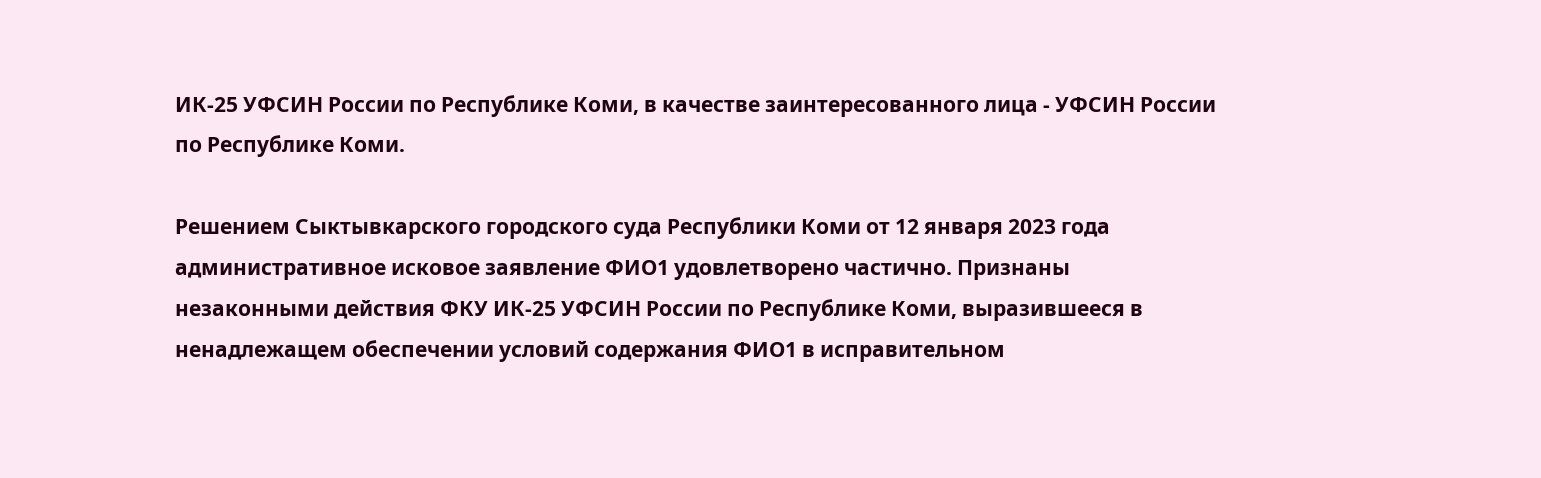ИК-25 УФСИН России по Республике Коми, в качестве заинтересованного лица - УФСИН России по Республике Коми.

Решением Сыктывкарского городского суда Республики Коми от 12 января 2023 года административное исковое заявление ФИО1 удовлетворено частично. Признаны незаконными действия ФКУ ИК-25 УФСИН России по Республике Коми, выразившееся в ненадлежащем обеспечении условий содержания ФИО1 в исправительном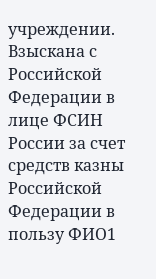учреждении. Взыскана с Российской Федерации в лице ФСИН России за счет средств казны Российской Федерации в пользу ФИО1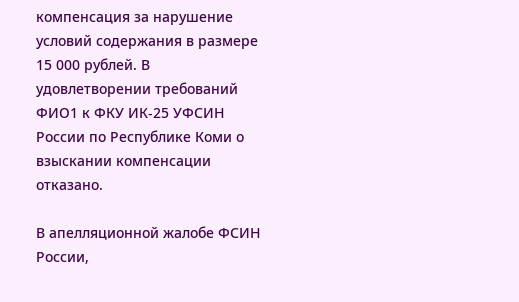компенсация за нарушение условий содержания в размере 15 000 рублей. В удовлетворении требований ФИО1 к ФКУ ИК-25 УФСИН России по Республике Коми о взыскании компенсации отказано.

В апелляционной жалобе ФСИН России,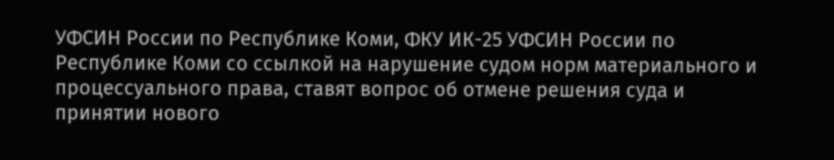УФСИН России по Республике Коми, ФКУ ИК-25 УФСИН России по Республике Коми со ссылкой на нарушение судом норм материального и процессуального права, ставят вопрос об отмене решения суда и принятии нового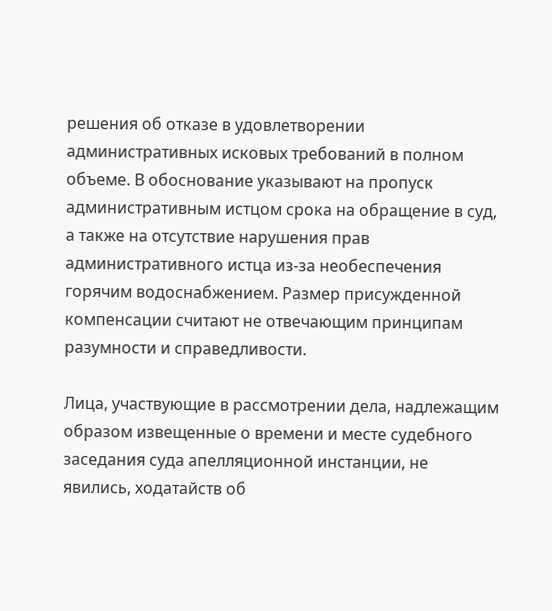решения об отказе в удовлетворении административных исковых требований в полном объеме. В обоснование указывают на пропуск административным истцом срока на обращение в суд, а также на отсутствие нарушения прав административного истца из-за необеспечения горячим водоснабжением. Размер присужденной компенсации считают не отвечающим принципам разумности и справедливости.

Лица, участвующие в рассмотрении дела, надлежащим образом извещенные о времени и месте судебного заседания суда апелляционной инстанции, не явились, ходатайств об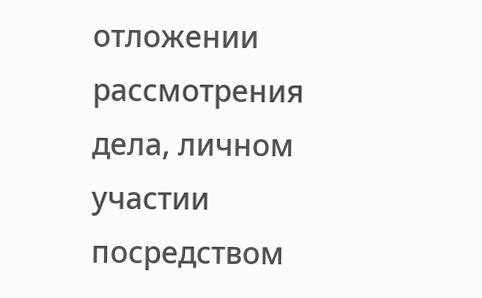отложении рассмотрения дела, личном участии посредством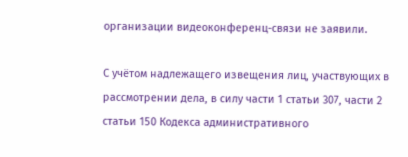организации видеоконференц-связи не заявили.

С учётом надлежащего извещения лиц, участвующих в рассмотрении дела, в силу части 1 статьи 307, части 2 статьи 150 Кодекса административного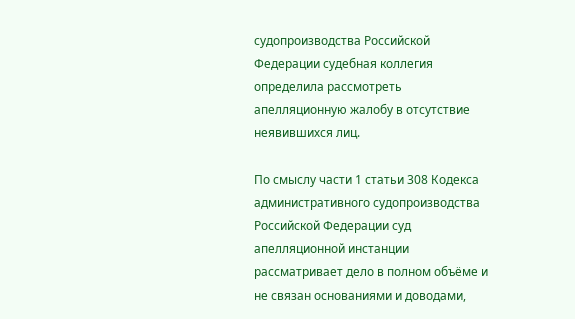судопроизводства Российской Федерации судебная коллегия определила рассмотреть апелляционную жалобу в отсутствие неявившихся лиц.

По смыслу части 1 статьи 308 Кодекса административного судопроизводства Российской Федерации суд апелляционной инстанции рассматривает дело в полном объёме и не связан основаниями и доводами,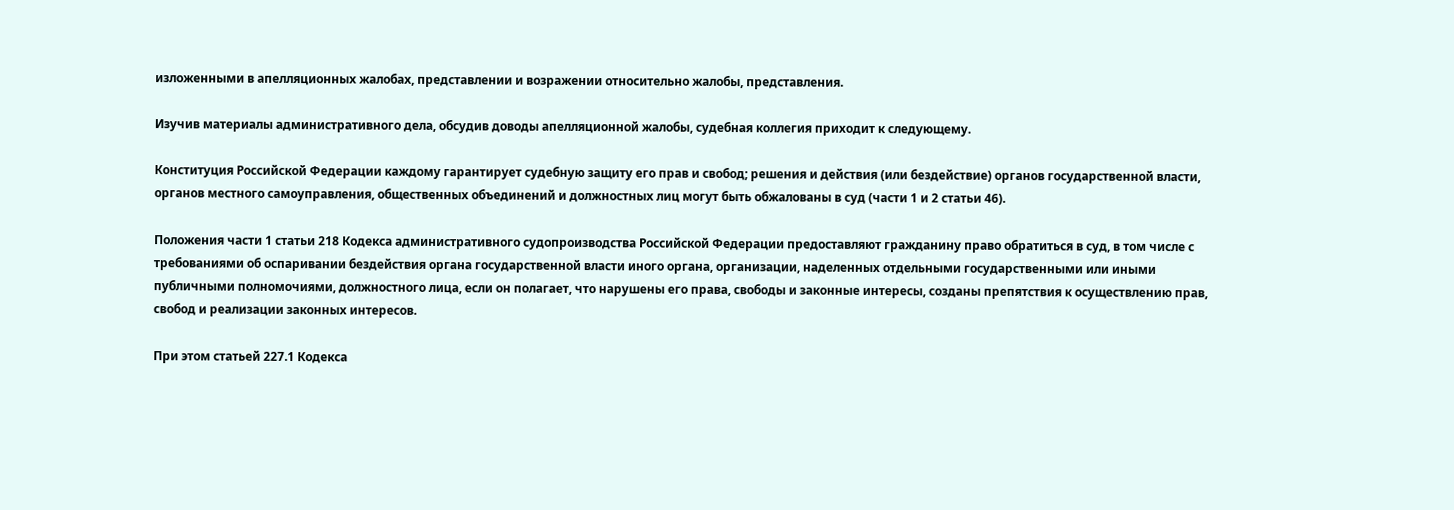изложенными в апелляционных жалобах, представлении и возражении относительно жалобы, представления.

Изучив материалы административного дела, обсудив доводы апелляционной жалобы, судебная коллегия приходит к следующему.

Конституция Российской Федерации каждому гарантирует судебную защиту его прав и свобод; решения и действия (или бездействие) органов государственной власти, органов местного самоуправления, общественных объединений и должностных лиц могут быть обжалованы в суд (части 1 и 2 статьи 46).

Положения части 1 статьи 218 Кодекса административного судопроизводства Российской Федерации предоставляют гражданину право обратиться в суд, в том числе с требованиями об оспаривании бездействия органа государственной власти иного органа, организации, наделенных отдельными государственными или иными публичными полномочиями, должностного лица, если он полагает, что нарушены его права, свободы и законные интересы, созданы препятствия к осуществлению прав, свобод и реализации законных интересов.

При этом статьей 227.1 Кодекса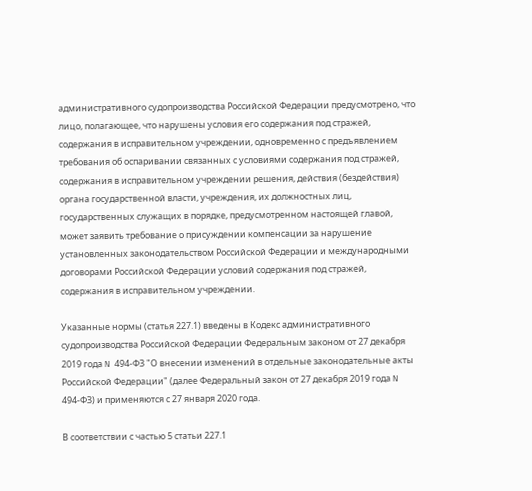административного судопроизводства Российской Федерации предусмотрено, что лицо, полагающее, что нарушены условия его содержания под стражей, содержания в исправительном учреждении, одновременно с предъявлением требования об оспаривании связанных с условиями содержания под стражей, содержания в исправительном учреждении решения, действия (бездействия) органа государственной власти, учреждения, их должностных лиц, государственных служащих в порядке, предусмотренном настоящей главой, может заявить требование о присуждении компенсации за нарушение установленных законодательством Российской Федерации и международными договорами Российской Федерации условий содержания под стражей, содержания в исправительном учреждении.

Указанные нормы (статья 227.1) введены в Кодекс административного судопроизводства Российской Федерации Федеральным законом от 27 декабря 2019 года N 494-ФЗ "О внесении изменений в отдельные законодательные акты Российской Федерации" (далее Федеральный закон от 27 декабря 2019 года N 494-ФЗ) и применяются с 27 января 2020 года.

В соответствии с частью 5 статьи 227.1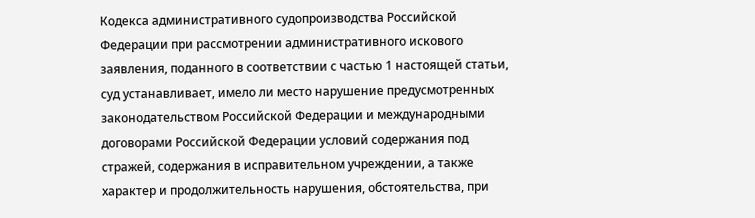Кодекса административного судопроизводства Российской Федерации при рассмотрении административного искового заявления, поданного в соответствии с частью 1 настоящей статьи, суд устанавливает, имело ли место нарушение предусмотренных законодательством Российской Федерации и международными договорами Российской Федерации условий содержания под стражей, содержания в исправительном учреждении, а также характер и продолжительность нарушения, обстоятельства, при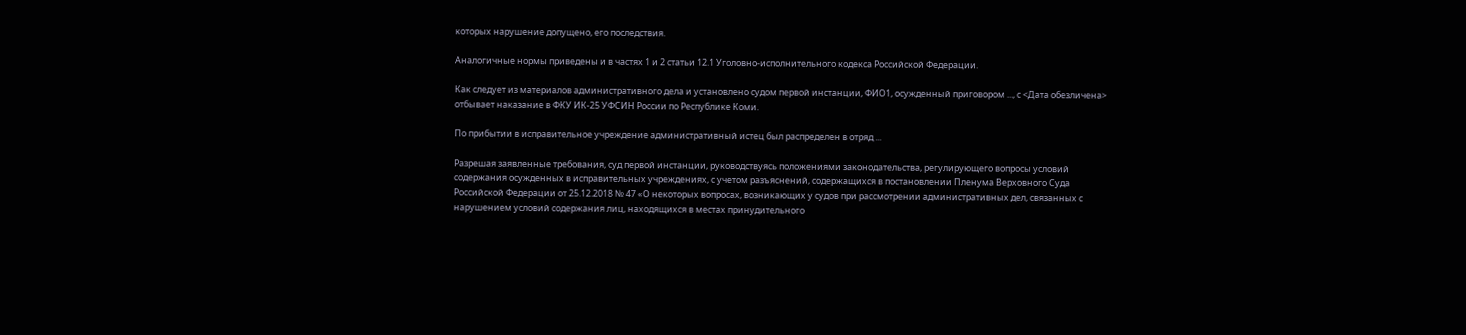которых нарушение допущено, его последствия.

Аналогичные нормы приведены и в частях 1 и 2 статьи 12.1 Уголовно-исполнительного кодекса Российской Федерации.

Как следует из материалов административного дела и установлено судом первой инстанции, ФИО1, осужденный приговором ..., с <Дата обезличена> отбывает наказание в ФКУ ИК-25 УФСИН России по Республике Коми.

По прибытии в исправительное учреждение административный истец был распределен в отряд ...

Разрешая заявленные требования, суд первой инстанции, руководствуясь положениями законодательства, регулирующего вопросы условий содержания осужденных в исправительных учреждениях, с учетом разъяснений, содержащихся в постановлении Пленума Верховного Суда Российской Федерации от 25.12.2018 № 47 «О некоторых вопросах, возникающих у судов при рассмотрении административных дел, связанных с нарушением условий содержания лиц, находящихся в местах принудительного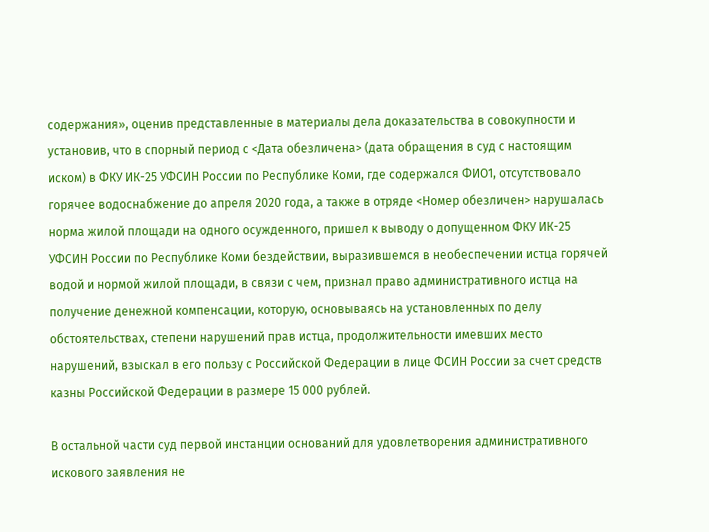содержания», оценив представленные в материалы дела доказательства в совокупности и установив, что в спорный период с <Дата обезличена> (дата обращения в суд с настоящим иском) в ФКУ ИК-25 УФСИН России по Республике Коми, где содержался ФИО1, отсутствовало горячее водоснабжение до апреля 2020 года, а также в отряде <Номер обезличен> нарушалась норма жилой площади на одного осужденного, пришел к выводу о допущенном ФКУ ИК-25 УФСИН России по Республике Коми бездействии, выразившемся в необеспечении истца горячей водой и нормой жилой площади, в связи с чем, признал право административного истца на получение денежной компенсации, которую, основываясь на установленных по делу обстоятельствах, степени нарушений прав истца, продолжительности имевших место нарушений, взыскал в его пользу с Российской Федерации в лице ФСИН России за счет средств казны Российской Федерации в размере 15 000 рублей.

В остальной части суд первой инстанции оснований для удовлетворения административного искового заявления не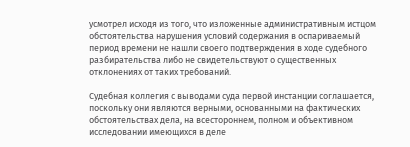усмотрел исходя из того, что изложенные административным истцом обстоятельства нарушения условий содержания в оспариваемый период времени не нашли своего подтверждения в ходе судебного разбирательства либо не свидетельствуют о существенных отклонениях от таких требований.

Судебная коллегия с выводами суда первой инстанции соглашается, поскольку они являются верными, основанными на фактических обстоятельствах дела, на всестороннем, полном и объективном исследовании имеющихся в деле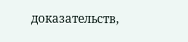доказательств,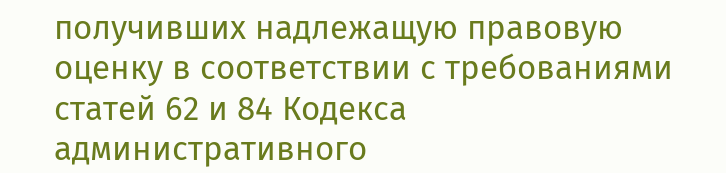получивших надлежащую правовую оценку в соответствии с требованиями статей 62 и 84 Кодекса административного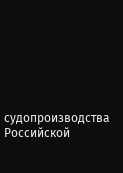судопроизводства Российской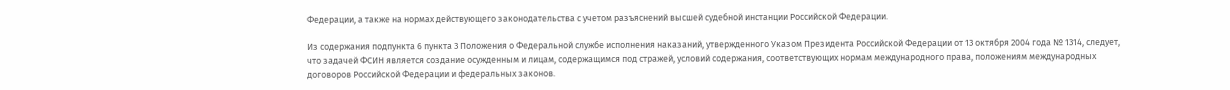Федерации, а также на нормах действующего законодательства с учетом разъяснений высшей судебной инстанции Российской Федерации.

Из содержания подпункта 6 пункта 3 Положения о Федеральной службе исполнения наказаний, утвержденного Указом Президента Российской Федерации от 13 октября 2004 года № 1314, следует, что задачей ФСИН является создание осужденным и лицам, содержащимся под стражей, условий содержания, соответствующих нормам международного права, положениям международных договоров Российской Федерации и федеральных законов.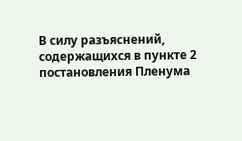В силу разъяснений, содержащихся в пункте 2 постановления Пленума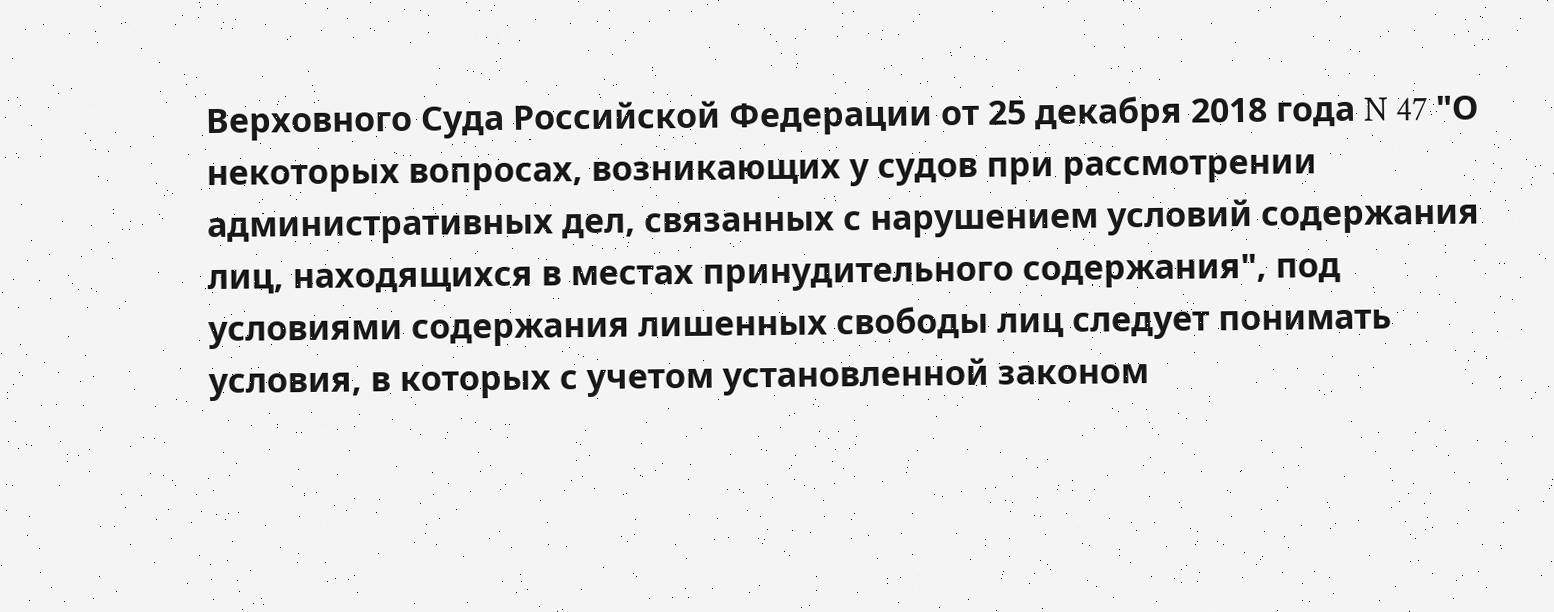Верховного Суда Российской Федерации от 25 декабря 2018 года N 47 "О некоторых вопросах, возникающих у судов при рассмотрении административных дел, связанных с нарушением условий содержания лиц, находящихся в местах принудительного содержания", под условиями содержания лишенных свободы лиц следует понимать условия, в которых с учетом установленной законом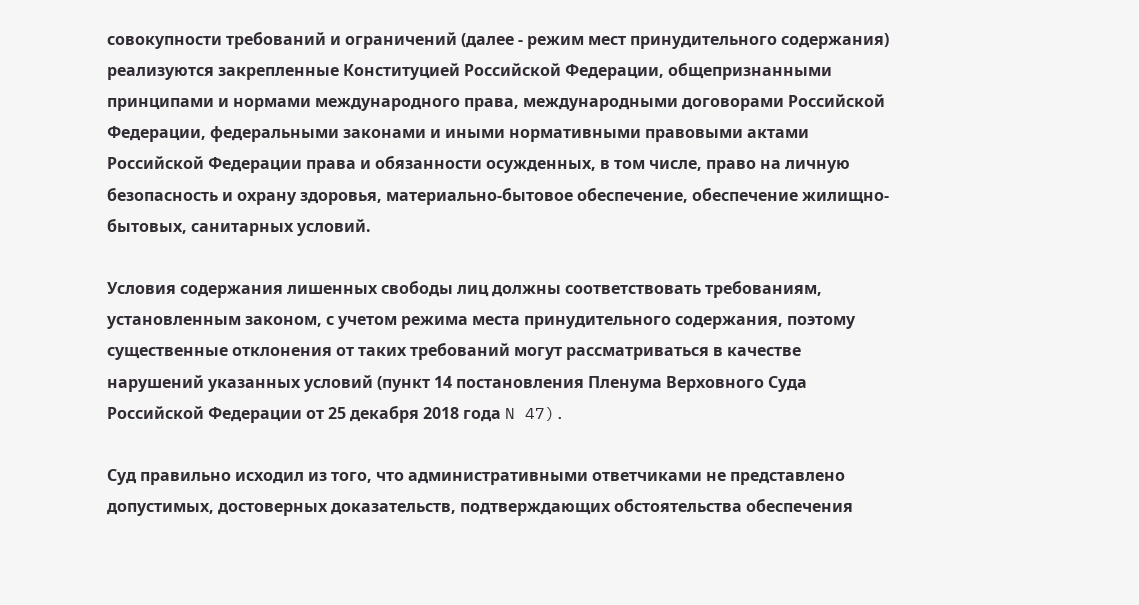совокупности требований и ограничений (далее - режим мест принудительного содержания) реализуются закрепленные Конституцией Российской Федерации, общепризнанными принципами и нормами международного права, международными договорами Российской Федерации, федеральными законами и иными нормативными правовыми актами Российской Федерации права и обязанности осужденных, в том числе, право на личную безопасность и охрану здоровья, материально-бытовое обеспечение, обеспечение жилищно-бытовых, санитарных условий.

Условия содержания лишенных свободы лиц должны соответствовать требованиям, установленным законом, с учетом режима места принудительного содержания, поэтому существенные отклонения от таких требований могут рассматриваться в качестве нарушений указанных условий (пункт 14 постановления Пленума Верховного Суда Российской Федерации от 25 декабря 2018 года N 47).

Суд правильно исходил из того, что административными ответчиками не представлено допустимых, достоверных доказательств, подтверждающих обстоятельства обеспечения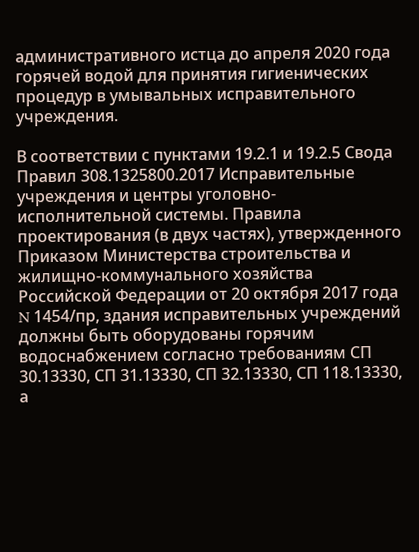административного истца до апреля 2020 года горячей водой для принятия гигиенических процедур в умывальных исправительного учреждения.

В соответствии с пунктами 19.2.1 и 19.2.5 Свода Правил 308.1325800.2017 Исправительные учреждения и центры уголовно-исполнительной системы. Правила проектирования (в двух частях), утвержденного Приказом Министерства строительства и жилищно-коммунального хозяйства Российской Федерации от 20 октября 2017 года N 1454/пр, здания исправительных учреждений должны быть оборудованы горячим водоснабжением согласно требованиям СП 30.13330, СП 31.13330, СП 32.13330, СП 118.13330, а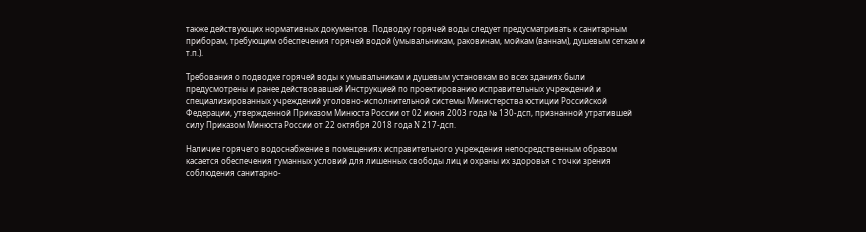также действующих нормативных документов. Подводку горячей воды следует предусматривать к санитарным приборам, требующим обеспечения горячей водой (умывальникам, раковинам, мойкам (ваннам), душевым сеткам и т.п.).

Требования о подводке горячей воды к умывальникам и душевым установкам во всех зданиях были предусмотрены и ранее действовавшей Инструкцией по проектированию исправительных учреждений и специализированных учреждений уголовно-исполнительной системы Министерства юстиции Российской Федерации, утвержденной Приказом Минюста России от 02 июня 2003 года № 130-дсп, признанной утратившей силу Приказом Минюста России от 22 октября 2018 года N 217-дсп.

Наличие горячего водоснабжение в помещениях исправительного учреждения непосредственным образом касается обеспечения гуманных условий для лишенных свободы лиц и охраны их здоровья с точки зрения соблюдения санитарно-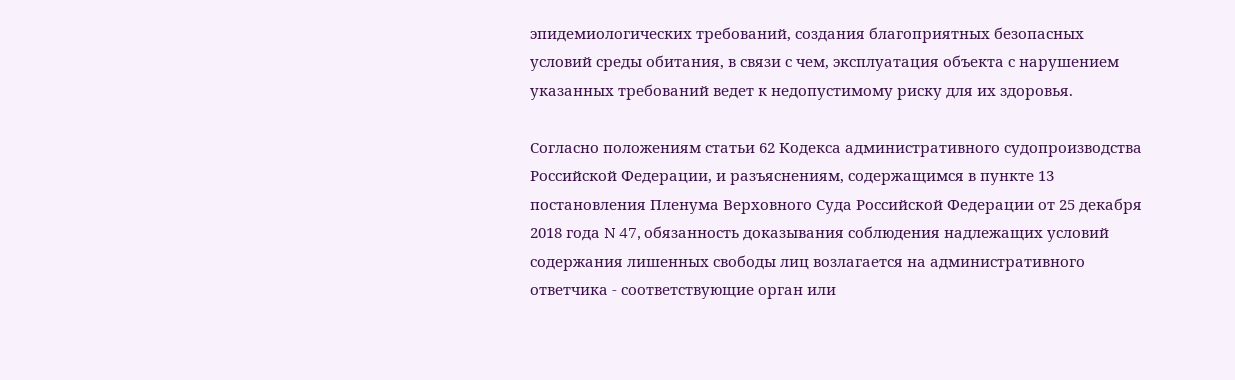эпидемиологических требований, создания благоприятных безопасных условий среды обитания, в связи с чем, эксплуатация объекта с нарушением указанных требований ведет к недопустимому риску для их здоровья.

Согласно положениям статьи 62 Кодекса административного судопроизводства Российской Федерации, и разъяснениям, содержащимся в пункте 13 постановления Пленума Верховного Суда Российской Федерации от 25 декабря 2018 года N 47, обязанность доказывания соблюдения надлежащих условий содержания лишенных свободы лиц возлагается на административного ответчика - соответствующие орган или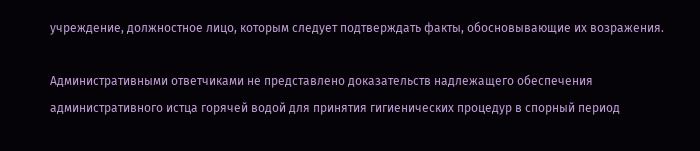учреждение, должностное лицо, которым следует подтверждать факты, обосновывающие их возражения.

Административными ответчиками не представлено доказательств надлежащего обеспечения административного истца горячей водой для принятия гигиенических процедур в спорный период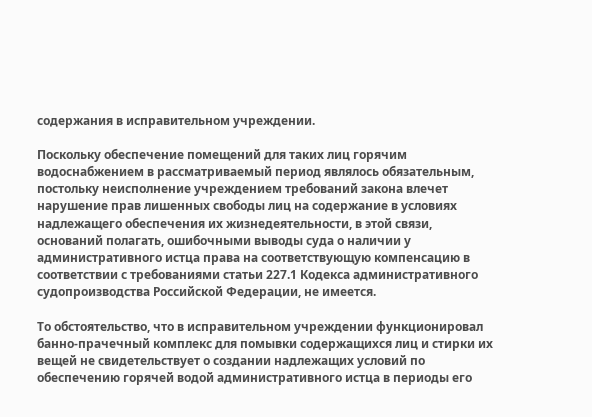содержания в исправительном учреждении.

Поскольку обеспечение помещений для таких лиц горячим водоснабжением в рассматриваемый период являлось обязательным, постольку неисполнение учреждением требований закона влечет нарушение прав лишенных свободы лиц на содержание в условиях надлежащего обеспечения их жизнедеятельности, в этой связи, оснований полагать, ошибочными выводы суда о наличии у административного истца права на соответствующую компенсацию в соответствии с требованиями статьи 227.1 Кодекса административного судопроизводства Российской Федерации, не имеется.

То обстоятельство, что в исправительном учреждении функционировал банно-прачечный комплекс для помывки содержащихся лиц и стирки их вещей не свидетельствует о создании надлежащих условий по обеспечению горячей водой административного истца в периоды его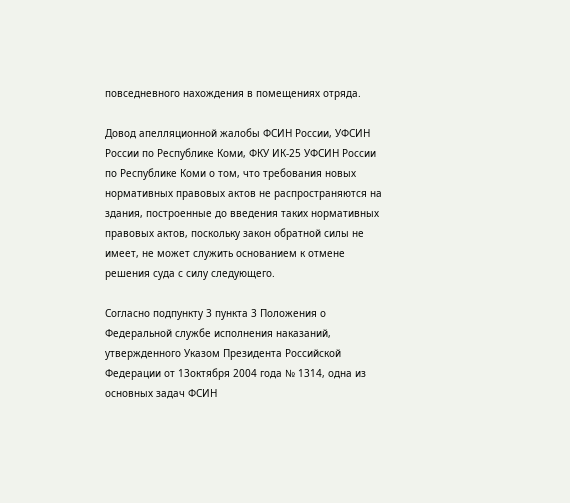повседневного нахождения в помещениях отряда.

Довод апелляционной жалобы ФСИН России, УФСИН России по Республике Коми, ФКУ ИК-25 УФСИН России по Республике Коми о том, что требования новых нормативных правовых актов не распространяются на здания, построенные до введения таких нормативных правовых актов, поскольку закон обратной силы не имеет, не может служить основанием к отмене решения суда с силу следующего.

Согласно подпункту 3 пункта 3 Положения о Федеральной службе исполнения наказаний, утвержденного Указом Президента Российской Федерации от 13октября 2004 года № 1314, одна из основных задач ФСИН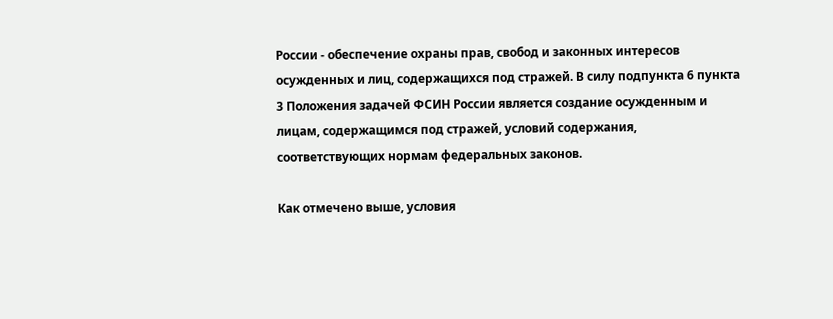России - обеспечение охраны прав, свобод и законных интересов осужденных и лиц, содержащихся под стражей. В силу подпункта 6 пункта 3 Положения задачей ФСИН России является создание осужденным и лицам, содержащимся под стражей, условий содержания, соответствующих нормам федеральных законов.

Как отмечено выше, условия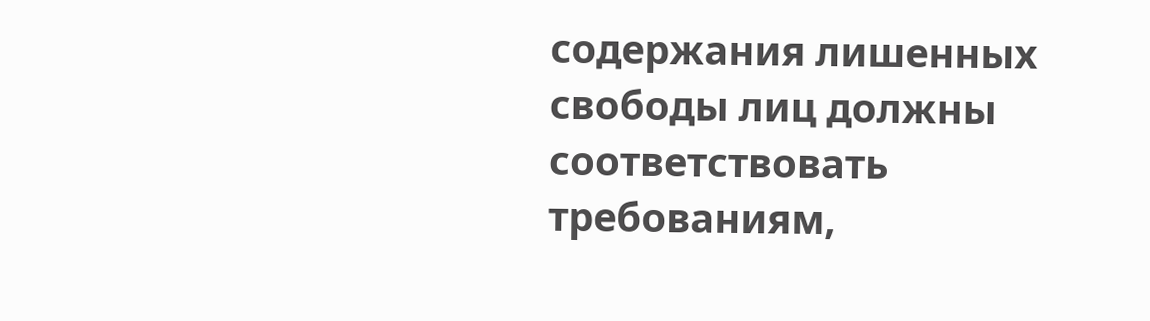содержания лишенных свободы лиц должны соответствовать требованиям,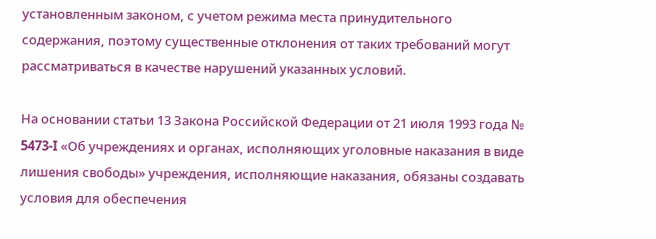установленным законом, с учетом режима места принудительного содержания, поэтому существенные отклонения от таких требований могут рассматриваться в качестве нарушений указанных условий.

На основании статьи 13 Закона Российской Федерации от 21 июля 1993 года № 5473-I «Об учреждениях и органах, исполняющих уголовные наказания в виде лишения свободы» учреждения, исполняющие наказания, обязаны создавать условия для обеспечения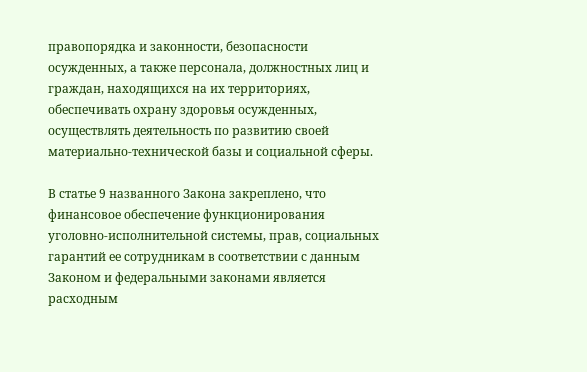правопорядка и законности, безопасности осужденных, а также персонала, должностных лиц и граждан, находящихся на их территориях, обеспечивать охрану здоровья осужденных, осуществлять деятельность по развитию своей материально-технической базы и социальной сферы.

В статье 9 названного Закона закреплено, что финансовое обеспечение функционирования уголовно-исполнительной системы, прав, социальных гарантий ее сотрудникам в соответствии с данным Законом и федеральными законами является расходным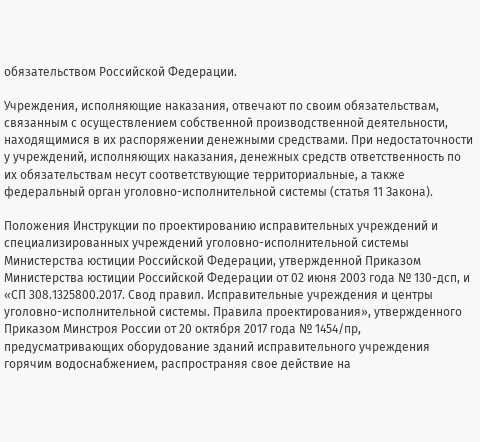обязательством Российской Федерации.

Учреждения, исполняющие наказания, отвечают по своим обязательствам, связанным с осуществлением собственной производственной деятельности, находящимися в их распоряжении денежными средствами. При недостаточности у учреждений, исполняющих наказания, денежных средств ответственность по их обязательствам несут соответствующие территориальные, а также федеральный орган уголовно-исполнительной системы (статья 11 Закона).

Положения Инструкции по проектированию исправительных учреждений и специализированных учреждений уголовно-исполнительной системы Министерства юстиции Российской Федерации, утвержденной Приказом Министерства юстиции Российской Федерации от 02 июня 2003 года № 130-дсп, и «СП 308.1325800.2017. Свод правил. Исправительные учреждения и центры уголовно-исполнительной системы. Правила проектирования», утвержденного Приказом Минстроя России от 20 октября 2017 года № 1454/пр, предусматривающих оборудование зданий исправительного учреждения горячим водоснабжением, распространяя свое действие на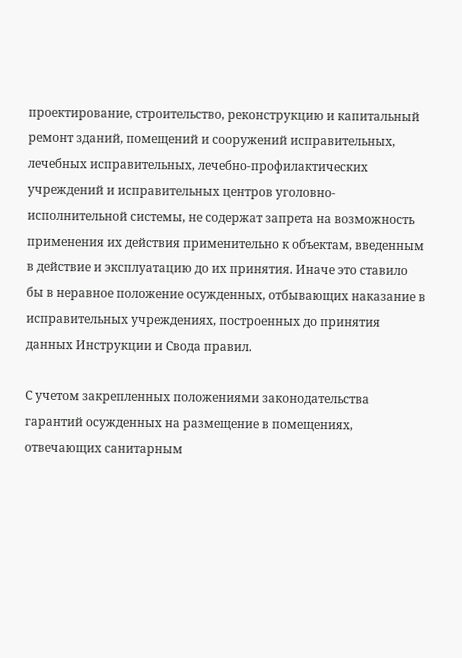проектирование, строительство, реконструкцию и капитальный ремонт зданий, помещений и сооружений исправительных, лечебных исправительных, лечебно-профилактических учреждений и исправительных центров уголовно-исполнительной системы, не содержат запрета на возможность применения их действия применительно к объектам, введенным в действие и эксплуатацию до их принятия. Иначе это ставило бы в неравное положение осужденных, отбывающих наказание в исправительных учреждениях, построенных до принятия данных Инструкции и Свода правил.

С учетом закрепленных положениями законодательства гарантий осужденных на размещение в помещениях, отвечающих санитарным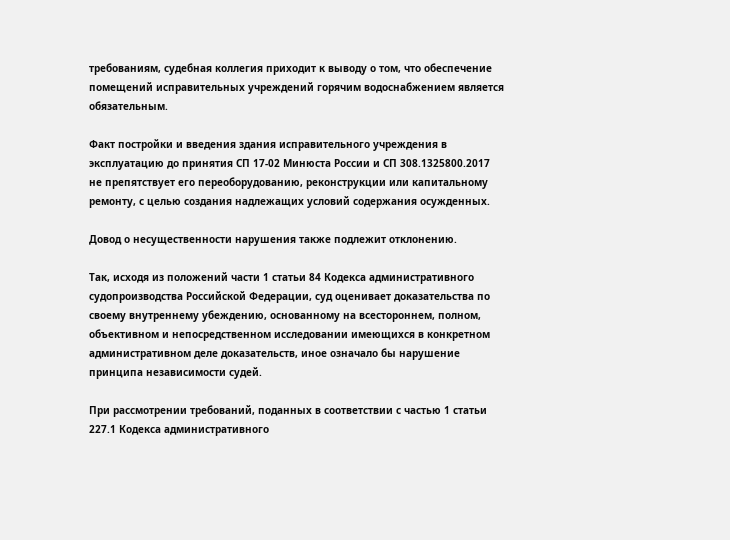требованиям, судебная коллегия приходит к выводу о том, что обеспечение помещений исправительных учреждений горячим водоснабжением является обязательным.

Факт постройки и введения здания исправительного учреждения в эксплуатацию до принятия СП 17-02 Минюста России и СП 308.1325800.2017 не препятствует его переоборудованию, реконструкции или капитальному ремонту, с целью создания надлежащих условий содержания осужденных.

Довод о несущественности нарушения также подлежит отклонению.

Так, исходя из положений части 1 статьи 84 Кодекса административного судопроизводства Российской Федерации, суд оценивает доказательства по своему внутреннему убеждению, основанному на всестороннем, полном, объективном и непосредственном исследовании имеющихся в конкретном административном деле доказательств, иное означало бы нарушение принципа независимости судей.

При рассмотрении требований, поданных в соответствии с частью 1 статьи 227.1 Кодекса административного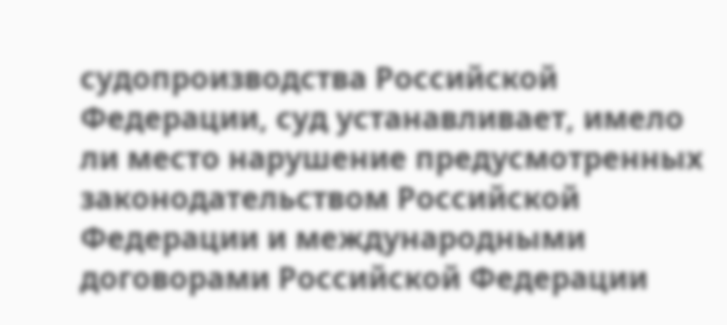судопроизводства Российской Федерации, суд устанавливает, имело ли место нарушение предусмотренных законодательством Российской Федерации и международными договорами Российской Федерации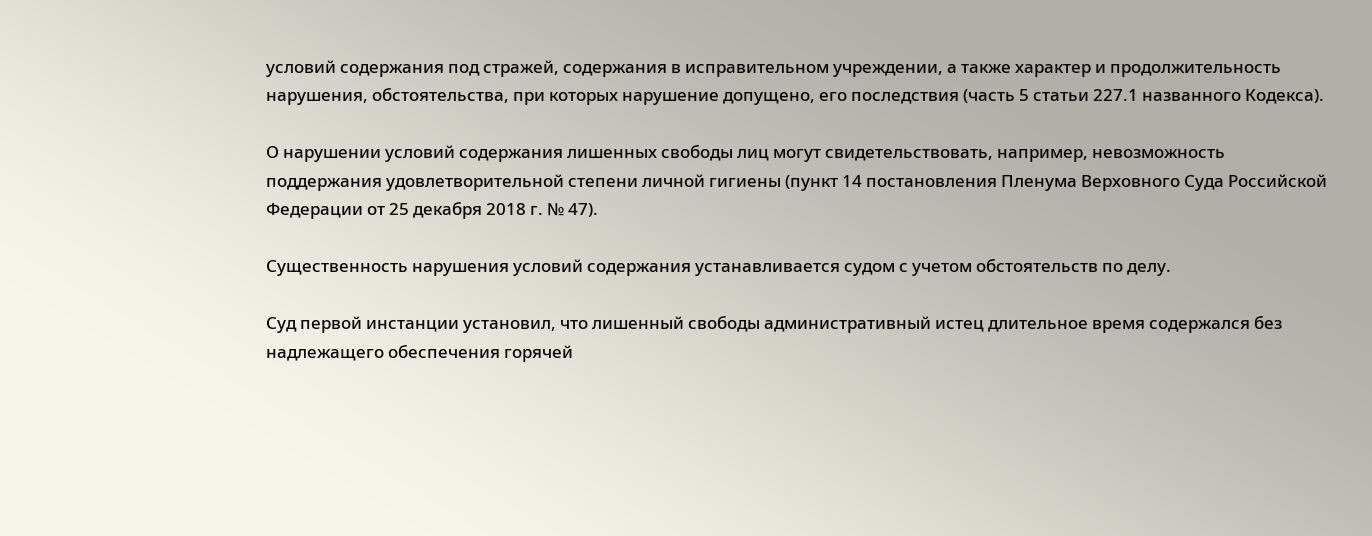условий содержания под стражей, содержания в исправительном учреждении, а также характер и продолжительность нарушения, обстоятельства, при которых нарушение допущено, его последствия (часть 5 статьи 227.1 названного Кодекса).

О нарушении условий содержания лишенных свободы лиц могут свидетельствовать, например, невозможность поддержания удовлетворительной степени личной гигиены (пункт 14 постановления Пленума Верховного Суда Российской Федерации от 25 декабря 2018 г. № 47).

Существенность нарушения условий содержания устанавливается судом с учетом обстоятельств по делу.

Суд первой инстанции установил, что лишенный свободы административный истец длительное время содержался без надлежащего обеспечения горячей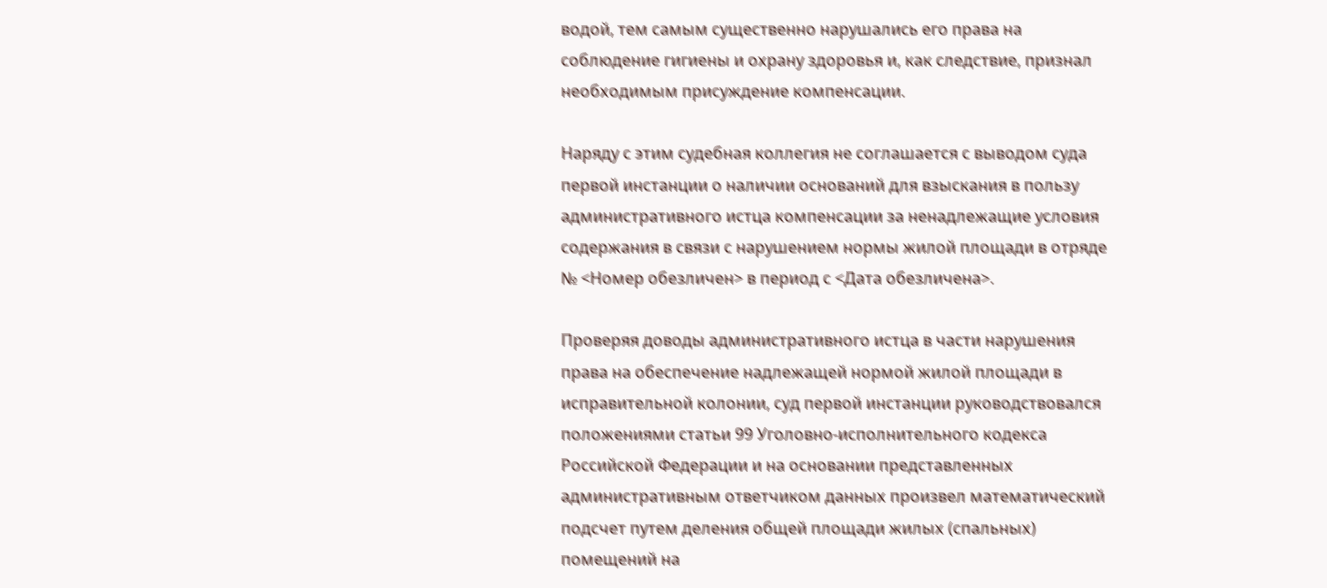водой, тем самым существенно нарушались его права на соблюдение гигиены и охрану здоровья и, как следствие, признал необходимым присуждение компенсации.

Наряду с этим судебная коллегия не соглашается с выводом суда первой инстанции о наличии оснований для взыскания в пользу административного истца компенсации за ненадлежащие условия содержания в связи с нарушением нормы жилой площади в отряде № <Номер обезличен> в период с <Дата обезличена>.

Проверяя доводы административного истца в части нарушения права на обеспечение надлежащей нормой жилой площади в исправительной колонии, суд первой инстанции руководствовался положениями статьи 99 Уголовно-исполнительного кодекса Российской Федерации и на основании представленных административным ответчиком данных произвел математический подсчет путем деления общей площади жилых (спальных) помещений на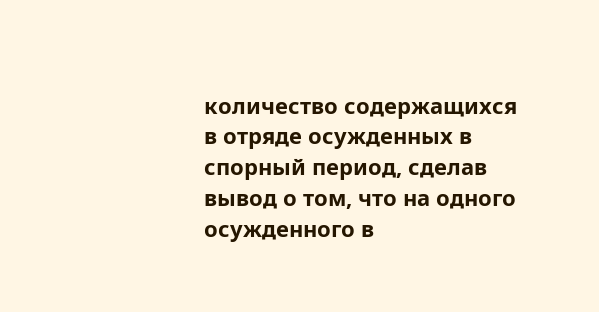количество содержащихся в отряде осужденных в спорный период, сделав вывод о том, что на одного осужденного в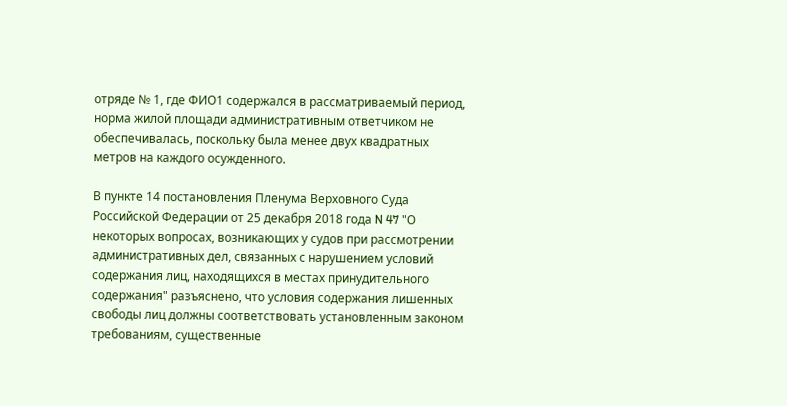отряде № 1, где ФИО1 содержался в рассматриваемый период, норма жилой площади административным ответчиком не обеспечивалась, поскольку была менее двух квадратных метров на каждого осужденного.

В пункте 14 постановления Пленума Верховного Суда Российской Федерации от 25 декабря 2018 года N 47 "О некоторых вопросах, возникающих у судов при рассмотрении административных дел, связанных с нарушением условий содержания лиц, находящихся в местах принудительного содержания" разъяснено, что условия содержания лишенных свободы лиц должны соответствовать установленным законом требованиям, существенные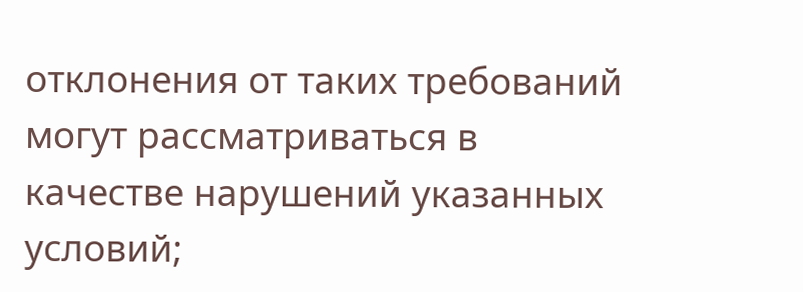отклонения от таких требований могут рассматриваться в качестве нарушений указанных условий;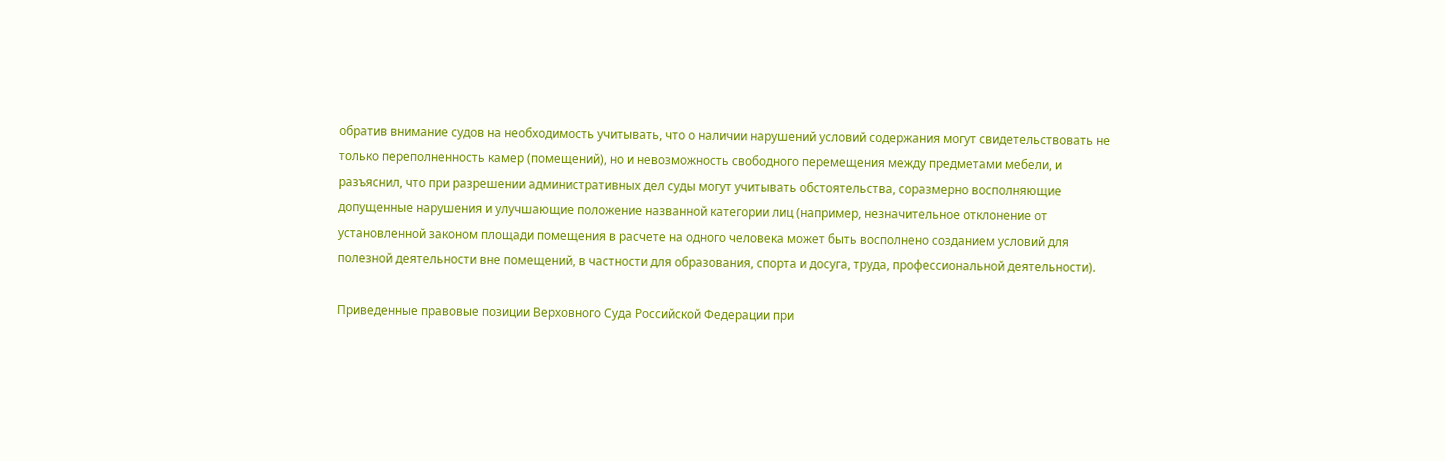обратив внимание судов на необходимость учитывать, что о наличии нарушений условий содержания могут свидетельствовать не только переполненность камер (помещений), но и невозможность свободного перемещения между предметами мебели, и разъяснил, что при разрешении административных дел суды могут учитывать обстоятельства, соразмерно восполняющие допущенные нарушения и улучшающие положение названной категории лиц (например, незначительное отклонение от установленной законом площади помещения в расчете на одного человека может быть восполнено созданием условий для полезной деятельности вне помещений, в частности для образования, спорта и досуга, труда, профессиональной деятельности).

Приведенные правовые позиции Верховного Суда Российской Федерации при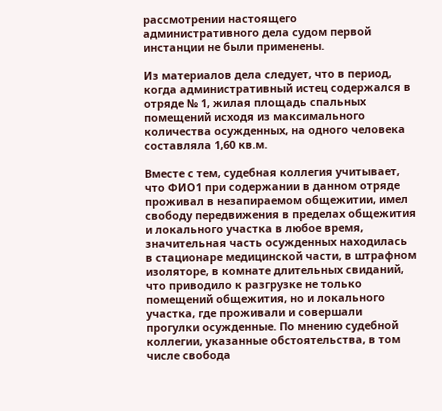рассмотрении настоящего административного дела судом первой инстанции не были применены.

Из материалов дела следует, что в период, когда административный истец содержался в отряде № 1, жилая площадь спальных помещений исходя из максимального количества осужденных, на одного человека составляла 1,60 кв.м.

Вместе с тем, судебная коллегия учитывает, что ФИО1 при содержании в данном отряде проживал в незапираемом общежитии, имел свободу передвижения в пределах общежития и локального участка в любое время, значительная часть осужденных находилась в стационаре медицинской части, в штрафном изоляторе, в комнате длительных свиданий, что приводило к разгрузке не только помещений общежития, но и локального участка, где проживали и совершали прогулки осужденные. По мнению судебной коллегии, указанные обстоятельства, в том числе свобода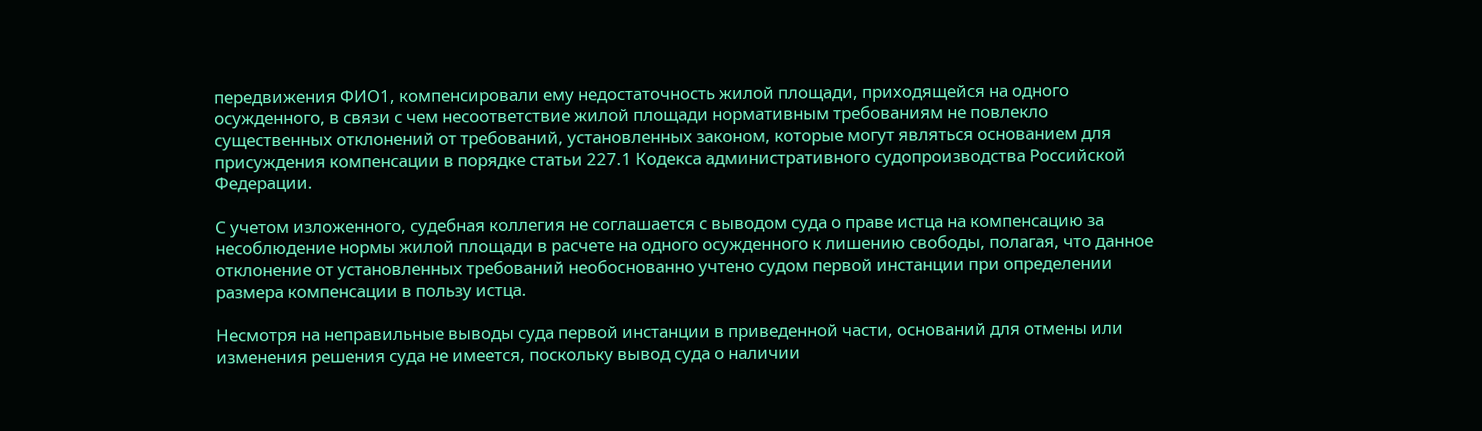передвижения ФИО1, компенсировали ему недостаточность жилой площади, приходящейся на одного осужденного, в связи с чем несоответствие жилой площади нормативным требованиям не повлекло существенных отклонений от требований, установленных законом, которые могут являться основанием для присуждения компенсации в порядке статьи 227.1 Кодекса административного судопроизводства Российской Федерации.

С учетом изложенного, судебная коллегия не соглашается с выводом суда о праве истца на компенсацию за несоблюдение нормы жилой площади в расчете на одного осужденного к лишению свободы, полагая, что данное отклонение от установленных требований необоснованно учтено судом первой инстанции при определении размера компенсации в пользу истца.

Несмотря на неправильные выводы суда первой инстанции в приведенной части, оснований для отмены или изменения решения суда не имеется, поскольку вывод суда о наличии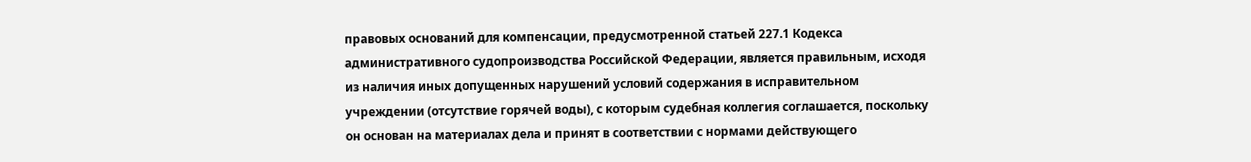правовых оснований для компенсации, предусмотренной статьей 227.1 Кодекса административного судопроизводства Российской Федерации, является правильным, исходя из наличия иных допущенных нарушений условий содержания в исправительном учреждении (отсутствие горячей воды), с которым судебная коллегия соглашается, поскольку он основан на материалах дела и принят в соответствии с нормами действующего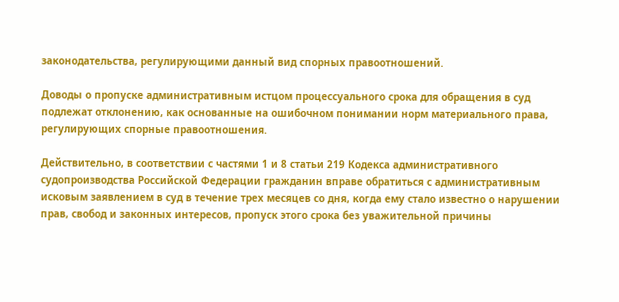законодательства, регулирующими данный вид спорных правоотношений.

Доводы о пропуске административным истцом процессуального срока для обращения в суд подлежат отклонению, как основанные на ошибочном понимании норм материального права, регулирующих спорные правоотношения.

Действительно, в соответствии с частями 1 и 8 статьи 219 Кодекса административного судопроизводства Российской Федерации гражданин вправе обратиться с административным исковым заявлением в суд в течение трех месяцев со дня, когда ему стало известно о нарушении прав, свобод и законных интересов, пропуск этого срока без уважительной причины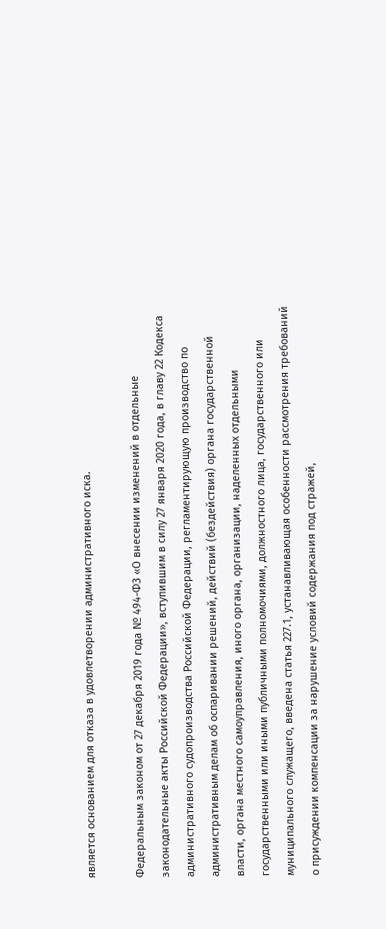является основанием для отказа в удовлетворении административного иска.

Федеральным законом от 27 декабря 2019 года № 494-ФЗ «О внесении изменений в отдельные законодательные акты Российской Федерации», вступившим в силу 27 января 2020 года, в главу 22 Кодекса административного судопроизводства Российской Федерации, регламентирующую производство по административным делам об оспаривании решений, действий (бездействия) органа государственной власти, органа местного самоуправления, иного органа, организации, наделенных отдельными государственными или иными публичными полномочиями, должностного лица, государственного или муниципального служащего, введена статья 227.1, устанавливающая особенности рассмотрения требований о присуждении компенсации за нарушение условий содержания под стражей,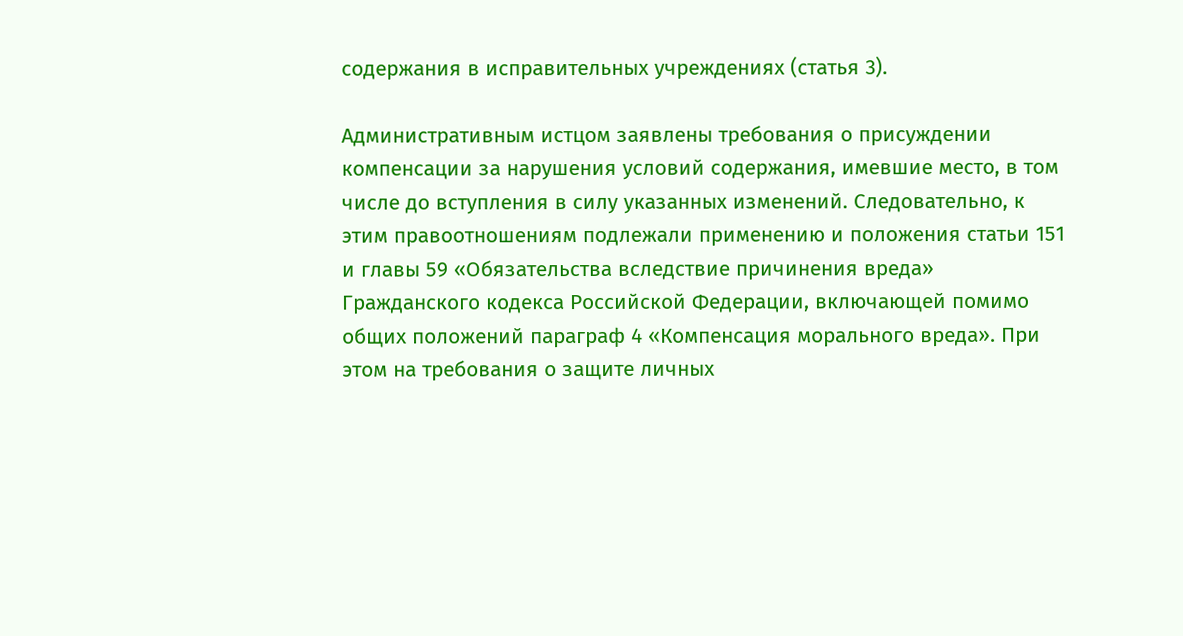содержания в исправительных учреждениях (статья 3).

Административным истцом заявлены требования о присуждении компенсации за нарушения условий содержания, имевшие место, в том числе до вступления в силу указанных изменений. Следовательно, к этим правоотношениям подлежали применению и положения статьи 151 и главы 59 «Обязательства вследствие причинения вреда» Гражданского кодекса Российской Федерации, включающей помимо общих положений параграф 4 «Компенсация морального вреда». При этом на требования о защите личных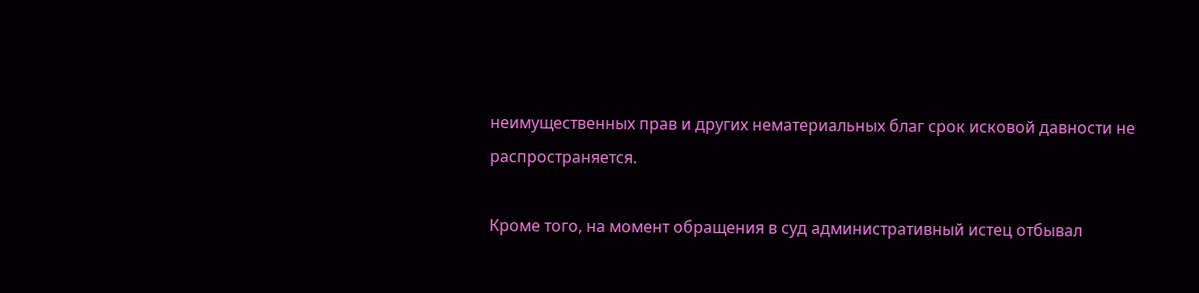неимущественных прав и других нематериальных благ срок исковой давности не распространяется.

Кроме того, на момент обращения в суд административный истец отбывал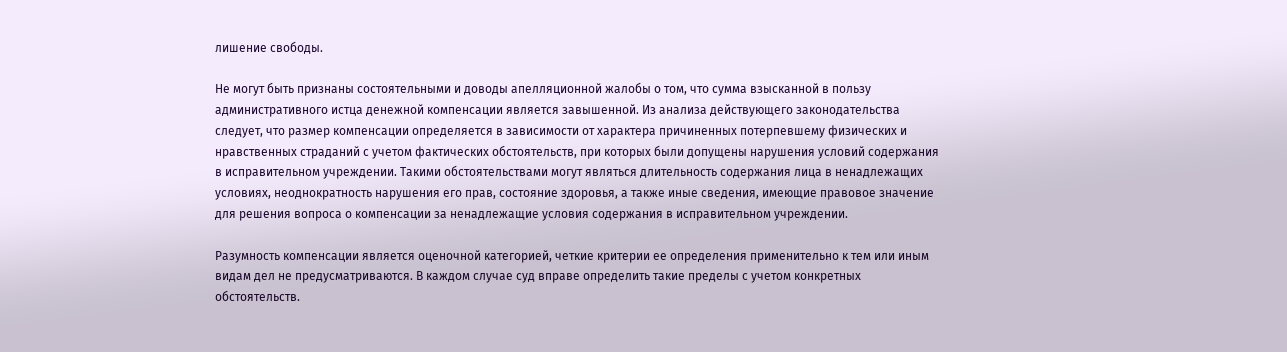лишение свободы.

Не могут быть признаны состоятельными и доводы апелляционной жалобы о том, что сумма взысканной в пользу административного истца денежной компенсации является завышенной. Из анализа действующего законодательства следует, что размер компенсации определяется в зависимости от характера причиненных потерпевшему физических и нравственных страданий с учетом фактических обстоятельств, при которых были допущены нарушения условий содержания в исправительном учреждении. Такими обстоятельствами могут являться длительность содержания лица в ненадлежащих условиях, неоднократность нарушения его прав, состояние здоровья, а также иные сведения, имеющие правовое значение для решения вопроса о компенсации за ненадлежащие условия содержания в исправительном учреждении.

Разумность компенсации является оценочной категорией, четкие критерии ее определения применительно к тем или иным видам дел не предусматриваются. В каждом случае суд вправе определить такие пределы с учетом конкретных обстоятельств.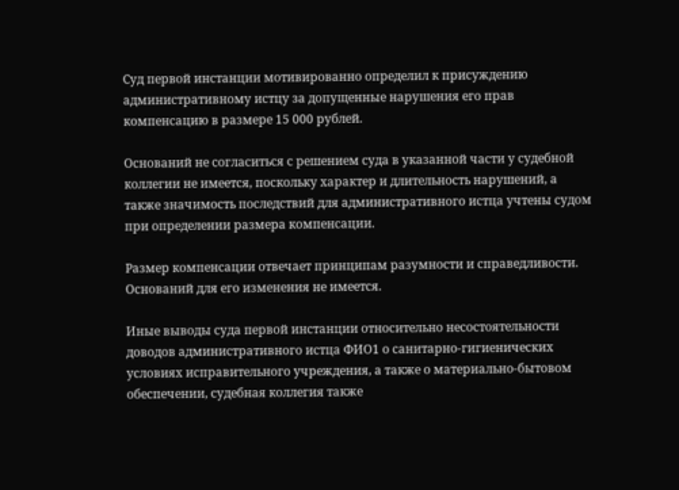Суд первой инстанции мотивированно определил к присуждению административному истцу за допущенные нарушения его прав компенсацию в размере 15 000 рублей.

Оснований не согласиться с решением суда в указанной части у судебной коллегии не имеется, поскольку характер и длительность нарушений, а также значимость последствий для административного истца учтены судом при определении размера компенсации.

Размер компенсации отвечает принципам разумности и справедливости. Оснований для его изменения не имеется.

Иные выводы суда первой инстанции относительно несостоятельности доводов административного истца ФИО1 о санитарно-гигиенических условиях исправительного учреждения, а также о материально-бытовом обеспечении, судебная коллегия также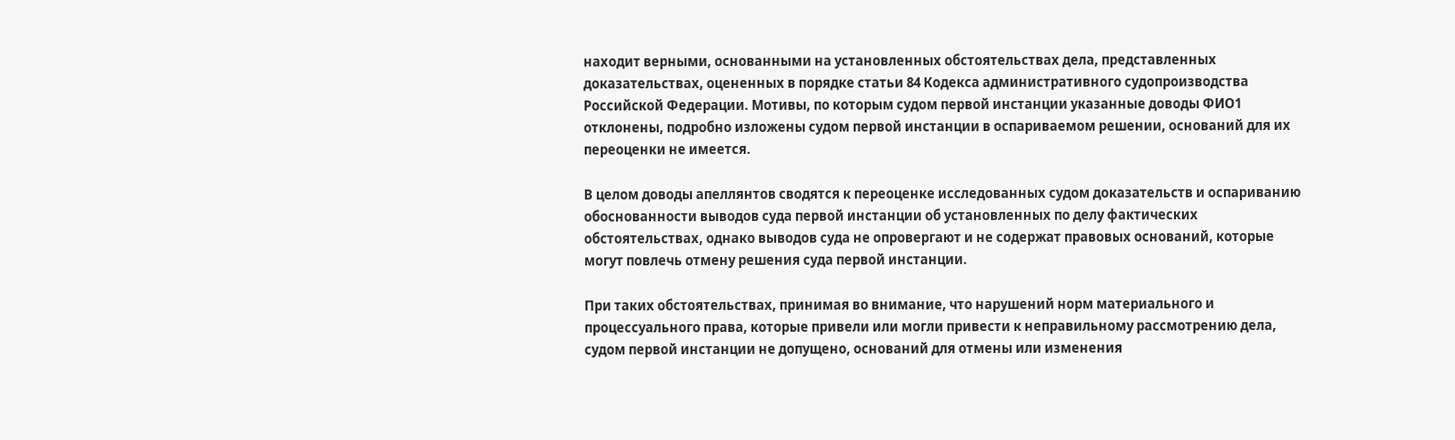находит верными, основанными на установленных обстоятельствах дела, представленных доказательствах, оцененных в порядке статьи 84 Кодекса административного судопроизводства Российской Федерации. Мотивы, по которым судом первой инстанции указанные доводы ФИО1 отклонены, подробно изложены судом первой инстанции в оспариваемом решении, оснований для их переоценки не имеется.

В целом доводы апеллянтов сводятся к переоценке исследованных судом доказательств и оспариванию обоснованности выводов суда первой инстанции об установленных по делу фактических обстоятельствах, однако выводов суда не опровергают и не содержат правовых оснований, которые могут повлечь отмену решения суда первой инстанции.

При таких обстоятельствах, принимая во внимание, что нарушений норм материального и процессуального права, которые привели или могли привести к неправильному рассмотрению дела, судом первой инстанции не допущено, оснований для отмены или изменения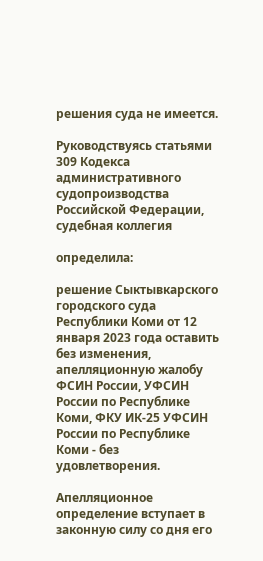решения суда не имеется.

Руководствуясь статьями 309 Кодекса административного судопроизводства Российской Федерации, судебная коллегия

определила:

решение Сыктывкарского городского суда Республики Коми от 12 января 2023 года оставить без изменения, апелляционную жалобу ФСИН России, УФСИН России по Республике Коми, ФКУ ИК-25 УФСИН России по Республике Коми - без удовлетворения.

Апелляционное определение вступает в законную силу со дня его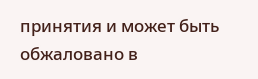принятия и может быть обжаловано в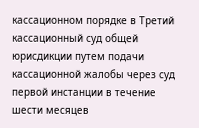кассационном порядке в Третий кассационный суд общей юрисдикции путем подачи кассационной жалобы через суд первой инстанции в течение шести месяцев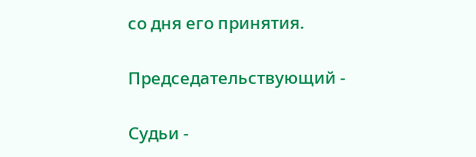со дня его принятия.

Председательствующий -

Судьи -